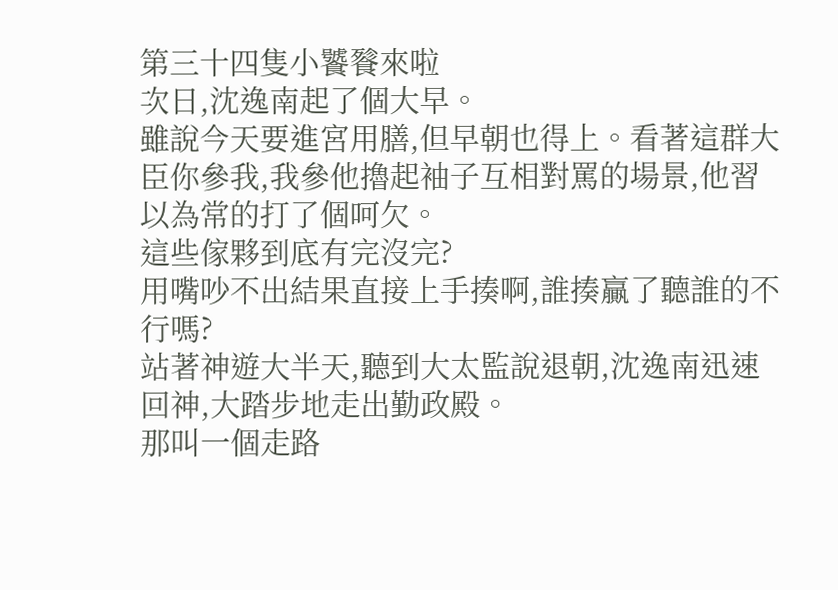第三十四隻小饕餮來啦
次日,沈逸南起了個大早。
雖說今天要進宮用膳,但早朝也得上。看著這群大臣你參我,我參他擼起袖子互相對罵的場景,他習以為常的打了個呵欠。
這些傢夥到底有完沒完?
用嘴吵不出結果直接上手揍啊,誰揍贏了聽誰的不行嗎?
站著神遊大半天,聽到大太監說退朝,沈逸南迅速回神,大踏步地走出勤政殿。
那叫一個走路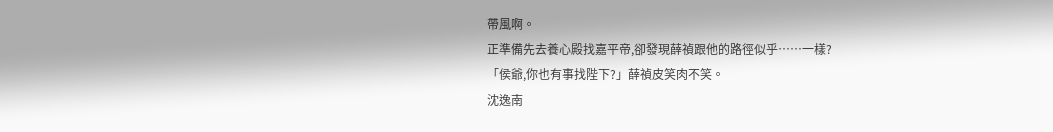帶風啊。
正準備先去養心殿找嘉平帝,卻發現薛禎跟他的路徑似乎……一樣?
「侯爺,你也有事找陛下?」薛禎皮笑肉不笑。
沈逸南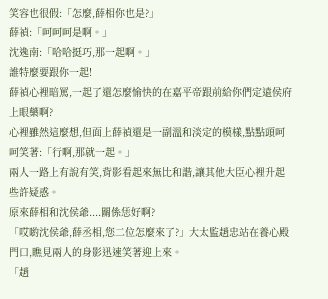笑容也很假:「怎麼,薛相你也是?」
薛禎:「呵呵呵是啊。」
沈逸南:「哈哈挺巧,那一起啊。」
誰特麼要跟你一起!
薛禎心裡暗罵,一起了還怎麼愉快的在嘉平帝跟前給你們定遠侯府上眼藥啊?
心裡雖然這麼想,但面上薛禎還是一副溫和淡定的模樣,點點頭呵呵笑著:「行啊,那就一起。」
兩人一路上有說有笑,背影看起來無比和諧,讓其他大臣心裡升起些許疑惑。
原來薛相和沈侯爺....關係恁好啊?
「哎喲沈侯爺,薛丞相,您二位怎麼來了?」大太監趙忠站在養心殿門口,瞧見兩人的身影迅速笑著迎上來。
「趙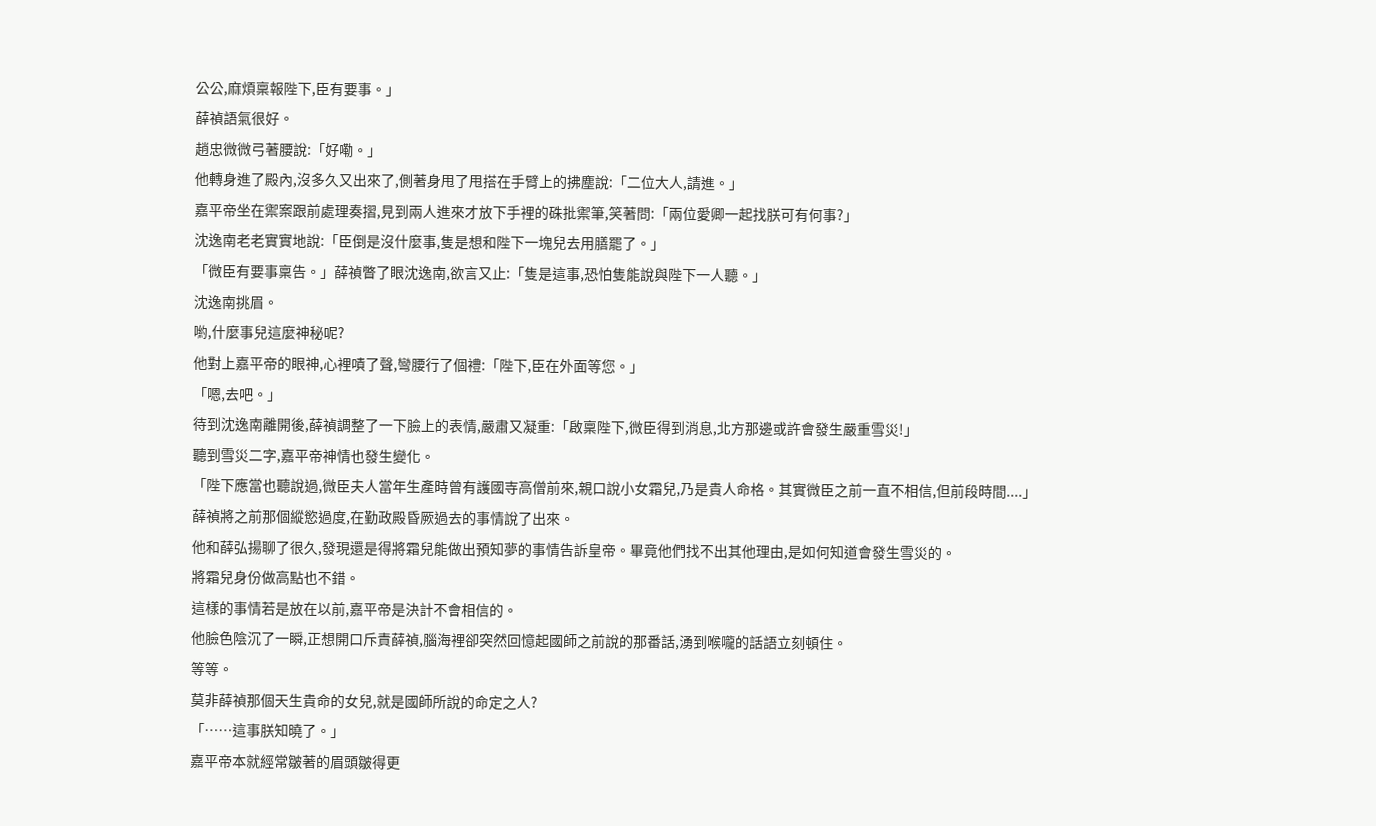公公,麻煩稟報陛下,臣有要事。」
薛禎語氣很好。
趙忠微微弓著腰說:「好嘞。」
他轉身進了殿內,沒多久又出來了,側著身甩了甩搭在手臂上的拂塵說:「二位大人,請進。」
嘉平帝坐在禦案跟前處理奏摺,見到兩人進來才放下手裡的硃批禦筆,笑著問:「兩位愛卿一起找朕可有何事?」
沈逸南老老實實地說:「臣倒是沒什麼事,隻是想和陛下一塊兒去用膳罷了。」
「微臣有要事稟告。」薛禎瞥了眼沈逸南,欲言又止:「隻是這事,恐怕隻能說與陛下一人聽。」
沈逸南挑眉。
喲,什麼事兒這麼神秘呢?
他對上嘉平帝的眼神,心裡嘖了聲,彎腰行了個禮:「陛下,臣在外面等您。」
「嗯,去吧。」
待到沈逸南離開後,薛禎調整了一下臉上的表情,嚴肅又凝重:「啟稟陛下,微臣得到消息,北方那邊或許會發生嚴重雪災!」
聽到雪災二字,嘉平帝神情也發生變化。
「陛下應當也聽說過,微臣夫人當年生產時曾有護國寺高僧前來,親口說小女霜兒,乃是貴人命格。其實微臣之前一直不相信,但前段時間....」
薛禎將之前那個縱慾過度,在勤政殿昏厥過去的事情說了出來。
他和薛弘揚聊了很久,發現還是得將霜兒能做出預知夢的事情告訴皇帝。畢竟他們找不出其他理由,是如何知道會發生雪災的。
將霜兒身份做高點也不錯。
這樣的事情若是放在以前,嘉平帝是決計不會相信的。
他臉色陰沉了一瞬,正想開口斥責薛禎,腦海裡卻突然回憶起國師之前說的那番話,湧到喉嚨的話語立刻頓住。
等等。
莫非薛禎那個天生貴命的女兒,就是國師所說的命定之人?
「……這事朕知曉了。」
嘉平帝本就經常皺著的眉頭皺得更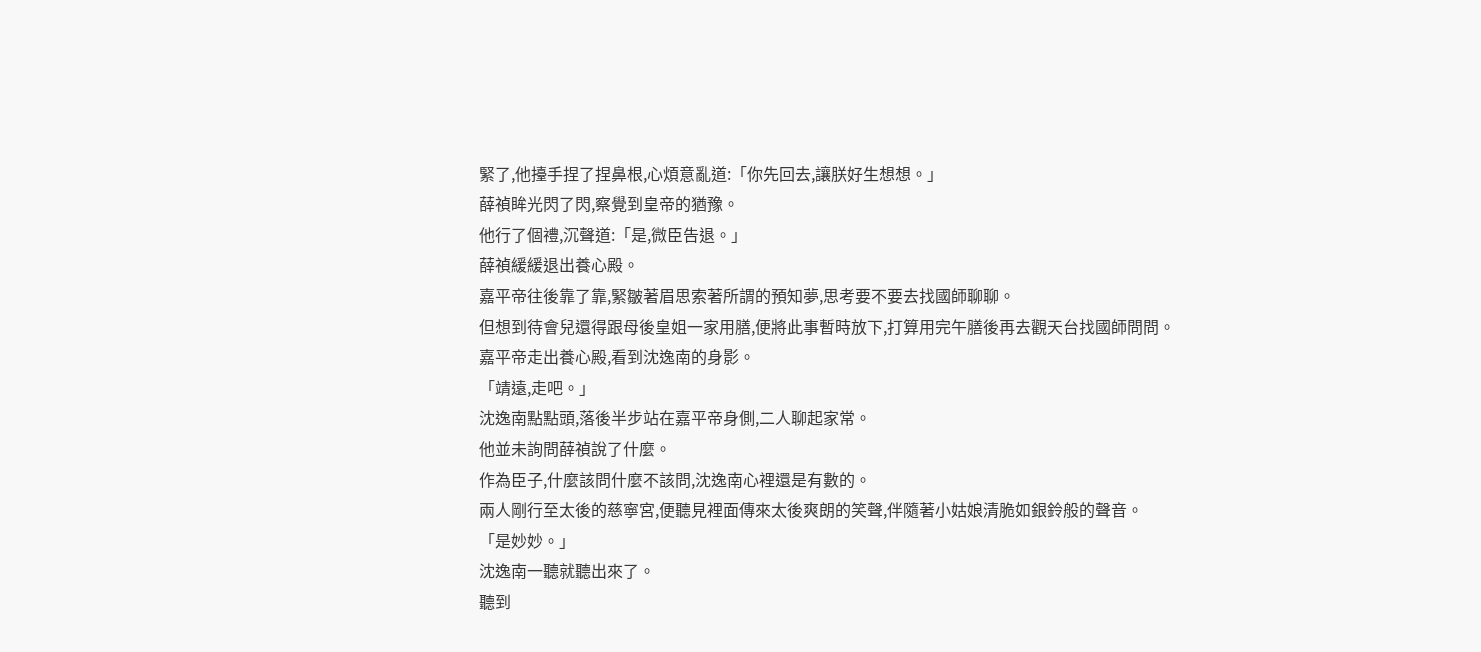緊了,他擡手捏了捏鼻根,心煩意亂道:「你先回去,讓朕好生想想。」
薛禎眸光閃了閃,察覺到皇帝的猶豫。
他行了個禮,沉聲道:「是,微臣告退。」
薛禎緩緩退出養心殿。
嘉平帝往後靠了靠,緊皺著眉思索著所謂的預知夢,思考要不要去找國師聊聊。
但想到待會兒還得跟母後皇姐一家用膳,便將此事暫時放下,打算用完午膳後再去觀天台找國師問問。
嘉平帝走出養心殿,看到沈逸南的身影。
「靖遠,走吧。」
沈逸南點點頭,落後半步站在嘉平帝身側,二人聊起家常。
他並未詢問薛禎說了什麼。
作為臣子,什麼該問什麼不該問,沈逸南心裡還是有數的。
兩人剛行至太後的慈寧宮,便聽見裡面傳來太後爽朗的笑聲,伴隨著小姑娘清脆如銀鈴般的聲音。
「是妙妙。」
沈逸南一聽就聽出來了。
聽到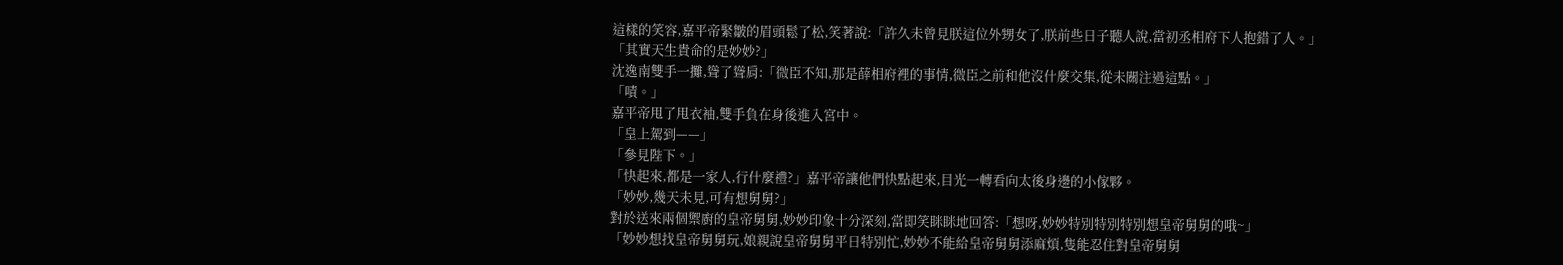這樣的笑容,嘉平帝緊皺的眉頭鬆了松,笑著說:「許久未曾見朕這位外甥女了,朕前些日子聽人說,當初丞相府下人抱錯了人。」
「其實天生貴命的是妙妙?」
沈逸南雙手一攤,聳了聳肩:「微臣不知,那是薛相府裡的事情,微臣之前和他沒什麼交集,從未關注過這點。」
「嘖。」
嘉平帝甩了甩衣袖,雙手負在身後進入宮中。
「皇上駕到——」
「參見陛下。」
「快起來,都是一家人,行什麼禮?」嘉平帝讓他們快點起來,目光一轉看向太後身邊的小傢夥。
「妙妙,幾天未見,可有想舅舅?」
對於送來兩個禦廚的皇帝舅舅,妙妙印象十分深刻,當即笑眯眯地回答:「想呀,妙妙特別特別特別想皇帝舅舅的哦~」
「妙妙想找皇帝舅舅玩,娘親說皇帝舅舅平日特別忙,妙妙不能給皇帝舅舅添麻煩,隻能忍住對皇帝舅舅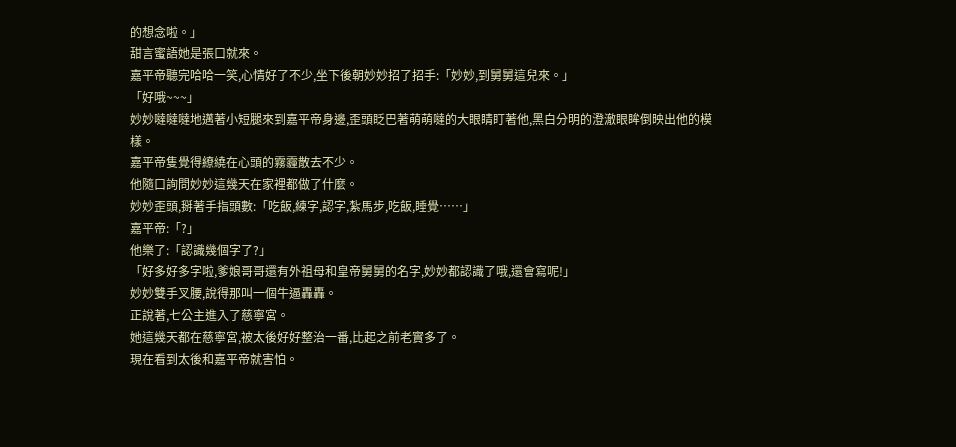的想念啦。」
甜言蜜語她是張口就來。
嘉平帝聽完哈哈一笑,心情好了不少,坐下後朝妙妙招了招手:「妙妙,到舅舅這兒來。」
「好哦~~~」
妙妙噠噠噠地邁著小短腿來到嘉平帝身邊,歪頭眨巴著萌萌噠的大眼睛盯著他,黑白分明的澄澈眼眸倒映出他的模樣。
嘉平帝隻覺得繚繞在心頭的霧霾散去不少。
他隨口詢問妙妙這幾天在家裡都做了什麼。
妙妙歪頭,掰著手指頭數:「吃飯,練字,認字,紮馬步,吃飯,睡覺……」
嘉平帝:「?」
他樂了:「認識幾個字了?」
「好多好多字啦,爹娘哥哥還有外祖母和皇帝舅舅的名字,妙妙都認識了哦,還會寫呢!」
妙妙雙手叉腰,說得那叫一個牛逼轟轟。
正說著,七公主進入了慈寧宮。
她這幾天都在慈寧宮,被太後好好整治一番,比起之前老實多了。
現在看到太後和嘉平帝就害怕。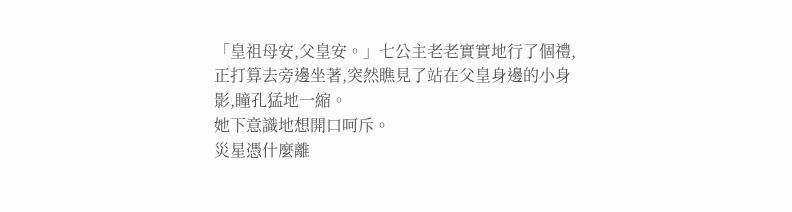「皇祖母安,父皇安。」七公主老老實實地行了個禮,正打算去旁邊坐著,突然瞧見了站在父皇身邊的小身影,瞳孔猛地一縮。
她下意識地想開口呵斥。
災星憑什麼離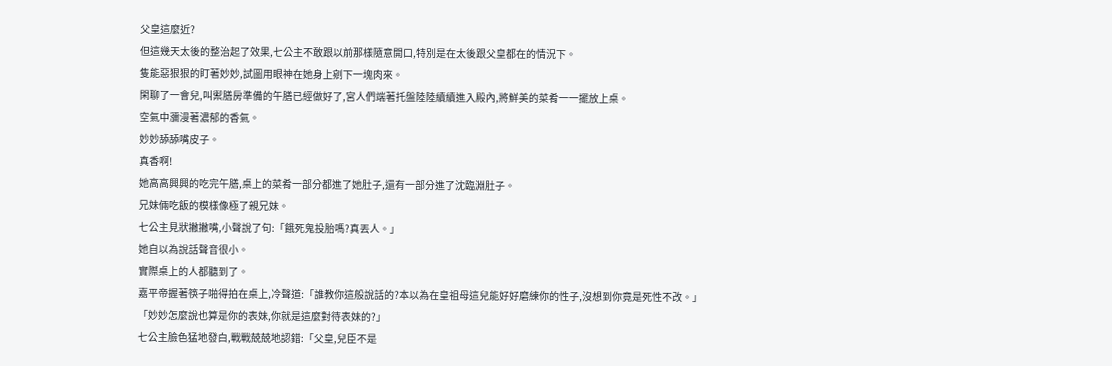父皇這麼近?
但這幾天太後的整治起了效果,七公主不敢跟以前那樣隨意開口,特別是在太後跟父皇都在的情況下。
隻能惡狠狠的盯著妙妙,試圖用眼神在她身上剜下一塊肉來。
閑聊了一會兒,叫禦膳房準備的午膳已經做好了,宮人們端著托盤陸陸續續進入殿內,將鮮美的菜肴一一擺放上桌。
空氣中瀰漫著濃郁的香氣。
妙妙舔舔嘴皮子。
真香啊!
她高高興興的吃完午膳,桌上的菜肴一部分都進了她肚子,還有一部分進了沈臨淵肚子。
兄妹倆吃飯的模樣像極了親兄妹。
七公主見狀撇撇嘴,小聲說了句:「餓死鬼投胎嗎?真丟人。」
她自以為說話聲音很小。
實際桌上的人都聽到了。
嘉平帝握著筷子啪得拍在桌上,冷聲道:「誰教你這般說話的?本以為在皇祖母這兒能好好磨練你的性子,沒想到你竟是死性不改。」
「妙妙怎麼說也算是你的表妹,你就是這麼對待表妹的?」
七公主臉色猛地發白,戰戰兢兢地認錯:「父皇,兒臣不是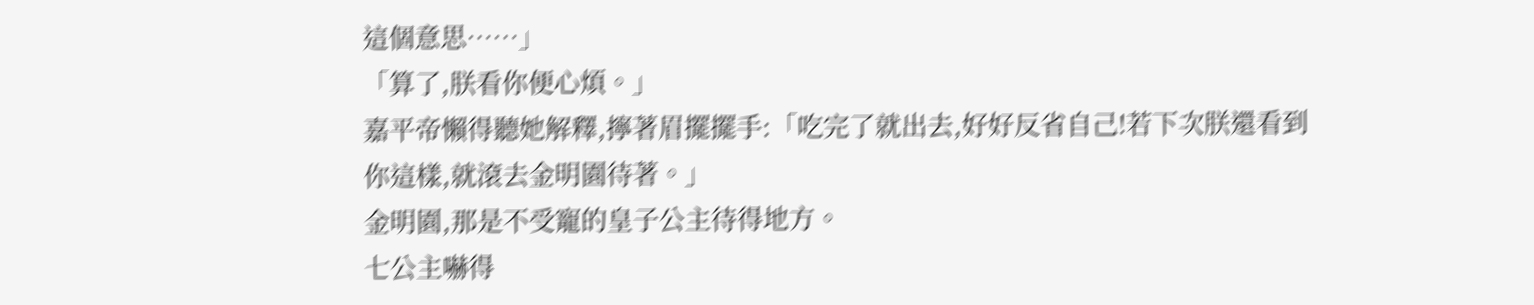這個意思……」
「算了,朕看你便心煩。」
嘉平帝懶得聽她解釋,擰著眉擺擺手:「吃完了就出去,好好反省自己!若下次朕還看到你這樣,就滾去金明園待著。」
金明園,那是不受寵的皇子公主待得地方。
七公主嚇得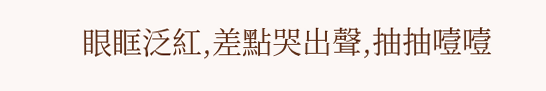眼眶泛紅,差點哭出聲,抽抽噎噎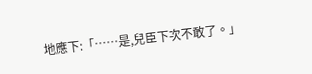地應下:「……是,兒臣下次不敢了。」